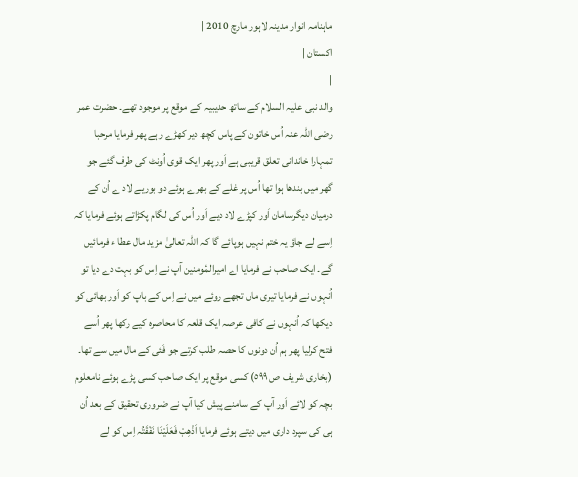ماہنامہ انوار مدینہ لاہور مارچ 2010 |
اكستان |
|
والد نبی علیہ السلام کے ساتھ حدیبیہ کے موقع پر موجود تھے۔ حضرت عمر رضی اللہ عنہ اُس خاتون کے پاس کچھ دیر کھڑے رہے پھر فرمایا مرحبا تمہارا خاندانی تعلق قریبی ہے اَور پھر ایک قوی اُونٹ کی طرف گئے جو گھر میں بندھا ہوا تھا اُس پر غلے کے بھرے ہوئے دو بوریے لاد ے اُن کے درمیان دیگرسامان اَور کپڑے لاد دیے اَور اُس کی لگام پکڑاتے ہوئے فرمایا کہ اِسے لے جاؤ یہ ختم نہیں ہوپائے گا کہ اللہ تعالیٰ مزید مال عطا ء فرمائیں گے۔ ایک صاحب نے فرمایا اے امیرالمٔومنین آپ نے اِس کو بہت دے دیا تو اُنہوں نے فرمایا تیری ماں تجھے روئے میں نے اِس کے باپ کو اَور بھائی کو دیکھا کہ اُنہوں نے کافی عرصہ ایک قلعہ کا محاصرہ کیے رکھا پھر اُسے فتح کرلیا پھر ہم اُن دونوں کا حصہ طلب کرتے جو فَئی کے مال میں سے تھا۔ (بخاری شریف ص ٥٩٩) کسی موقع پر ایک صاحب کسی پڑے ہوئے نامعلوم بچہ کو لائے اَور آپ کے سامنے پیش کیا آپ نے ضروری تحقیق کے بعد اُن ہی کی سپرد داری میں دیتے ہوئے فرمایا اَذْھِبْ فَعَلَیْنَا نَفْقَتُہ اِس کو لے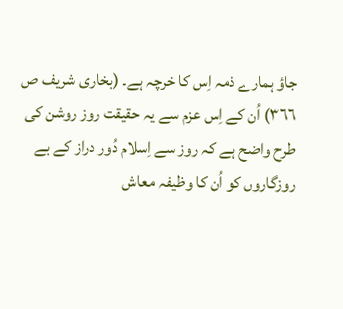جاؤ ہمارے ذمہ اِس کا خرچہ ہے۔ (بخاری شریف ص ٣٦٦) اُن کے اِس عزم سے یہ حقیقت روز روشن کی طرح واضح ہے کہ روز سے اِسلام دُور دراز کے بے روزگاروں کو اُن کا وظیفہ معاش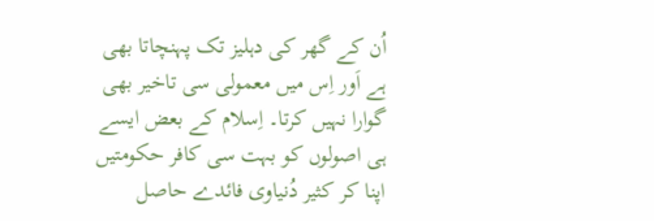اُن کے گھر کی دہلیز تک پہنچاتا بھی ہے اَور اِس میں معمولی سی تاخیر بھی گوارا نہیں کرتا۔ اِسلام کے بعض ایسے ہی اصولوں کو بہت سی کافر حکومتیں اپنا کر کثیر دُنیاوی فائدے حاصل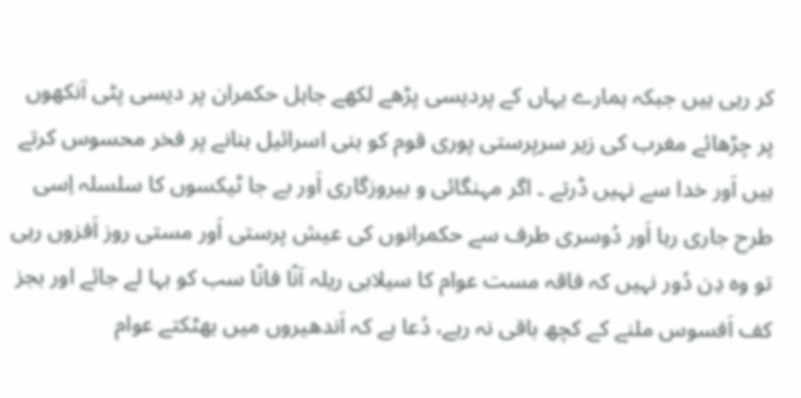کر رہی ہیں جبکہ ہمارے یہاں کے پردیسی پڑھے لکھے جاہل حکمران پر دیسی پٹی آنکھوں پر چڑھائے مغرب کی زیر سرپرستی پوری قوم کو بنی اسرائیل بنانے پر فخر محسوس کرتے ہیں اَور خدا سے نہیں ڈرتے ۔ اگر مہنگائی و بیروزگاری اَور بے جا ٹیکسوں کا سلسلہ اِسی طرح جاری رہا اَور دُوسری طرف سے حکمرانوں کی عیش پرستی اَور مستی روز اَفزوں رہی تو وہ دِن دُور نہیں کہ فاقہ مست عوام کا سیلابی ریلہ آنًا فانًا سب کو بہا لے جائے اور بجز کف اَفسوس ملنے کے کچھ باقی نہ رہے، دُعا ہے کہ اَندھیروں میں بھٹکتے عوام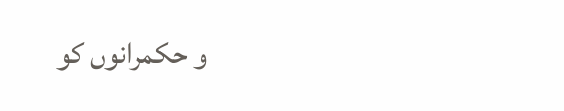و حکمرانوں کو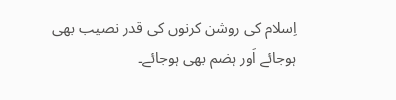اِسلام کی روشن کرنوں کی قدر نصیب بھی ہوجائے اَور ہضم بھی ہوجائے۔